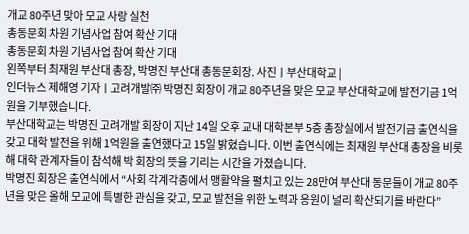개교 80주년 맞아 모교 사랑 실천
총동문회 차원 기념사업 참여 확산 기대
총동문회 차원 기념사업 참여 확산 기대
왼쪽부터 최재원 부산대 총장, 박명진 부산대 총동문회장. 사진ㅣ부산대학교 |
인더뉴스 제해영 기자ㅣ고려개발㈜ 박명진 회장이 개교 80주년을 맞은 모교 부산대학교에 발전기금 1억 원을 기부했습니다.
부산대학교는 박명진 고려개발 회장이 지난 14일 오후 교내 대학본부 5층 총장실에서 발전기금 출연식을 갖고 대학 발전을 위해 1억원을 출연했다고 15일 밝혔습니다. 이번 출연식에는 최재원 부산대 총장을 비롯해 대학 관계자들이 참석해 박 회장의 뜻을 기리는 시간을 가졌습니다.
박명진 회장은 출연식에서 “사회 각계각층에서 맹활약을 펼치고 있는 28만여 부산대 동문들이 개교 80주년을 맞은 올해 모교에 특별한 관심을 갖고, 모교 발전을 위한 노력과 응원이 널리 확산되기를 바란다”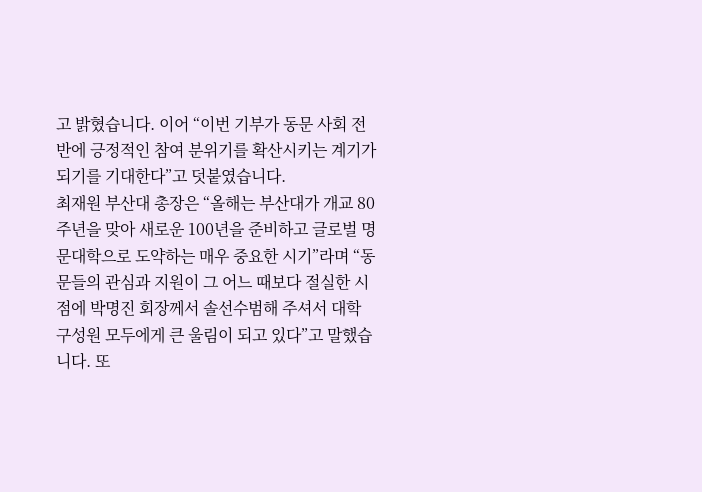고 밝혔습니다. 이어 “이번 기부가 동문 사회 전반에 긍정적인 참여 분위기를 확산시키는 계기가 되기를 기대한다”고 덧붙였습니다.
최재원 부산대 총장은 “올해는 부산대가 개교 80주년을 맞아 새로운 100년을 준비하고 글로벌 명문대학으로 도약하는 매우 중요한 시기”라며 “동문들의 관심과 지원이 그 어느 때보다 절실한 시점에 박명진 회장께서 솔선수범해 주셔서 대학 구성원 모두에게 큰 울림이 되고 있다”고 말했습니다. 또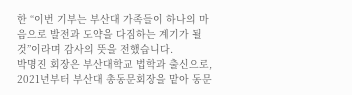한 “이번 기부는 부산대 가족들이 하나의 마음으로 발전과 도약을 다짐하는 계기가 될 것”이라며 감사의 뜻을 전했습니다.
박명진 회장은 부산대학교 법학과 출신으로, 2021년부터 부산대 총동문회장을 맡아 동문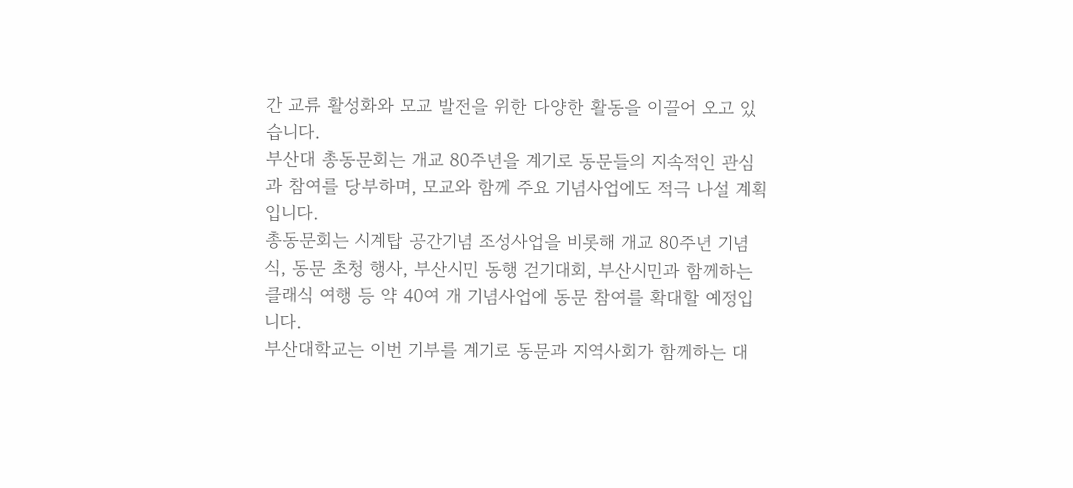간 교류 활성화와 모교 발전을 위한 다양한 활동을 이끌어 오고 있습니다.
부산대 총동문회는 개교 80주년을 계기로 동문들의 지속적인 관심과 참여를 당부하며, 모교와 함께 주요 기념사업에도 적극 나설 계획입니다.
총동문회는 시계탑 공간기념 조성사업을 비롯해 개교 80주년 기념식, 동문 초청 행사, 부산시민 동행 걷기대회, 부산시민과 함께하는 클래식 여행 등 약 40여 개 기념사업에 동문 참여를 확대할 예정입니다.
부산대학교는 이번 기부를 계기로 동문과 지역사회가 함께하는 대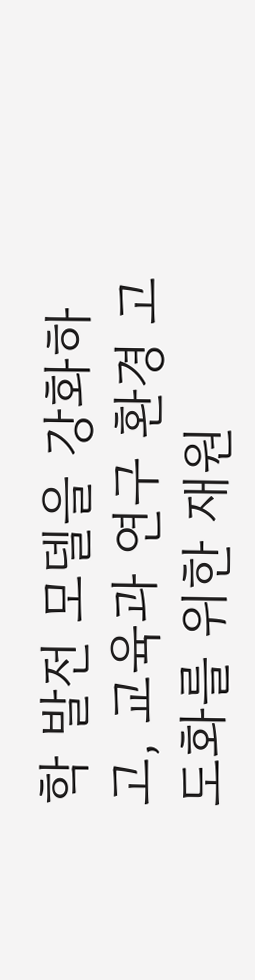학 발전 모델을 강화하고, 교육과 연구 환경 고도화를 위한 재원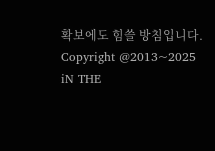확보에도 힘쓸 방침입니다.
Copyright @2013~2025 iN THE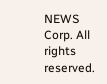NEWS Corp. All rights reserved.